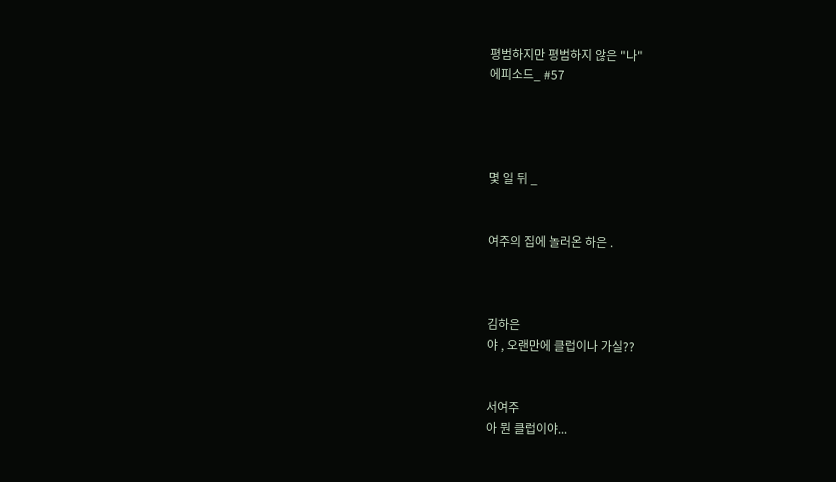평범하지만 평범하지 않은 "나"
에피소드_ #57




몇 일 뒤 _


여주의 집에 놀러온 하은 .



김하은
야 , 오랜만에 클럽이나 가실??


서여주
아 뭔 클럽이야...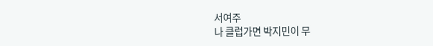서여주
나 클럽가면 박지민이 무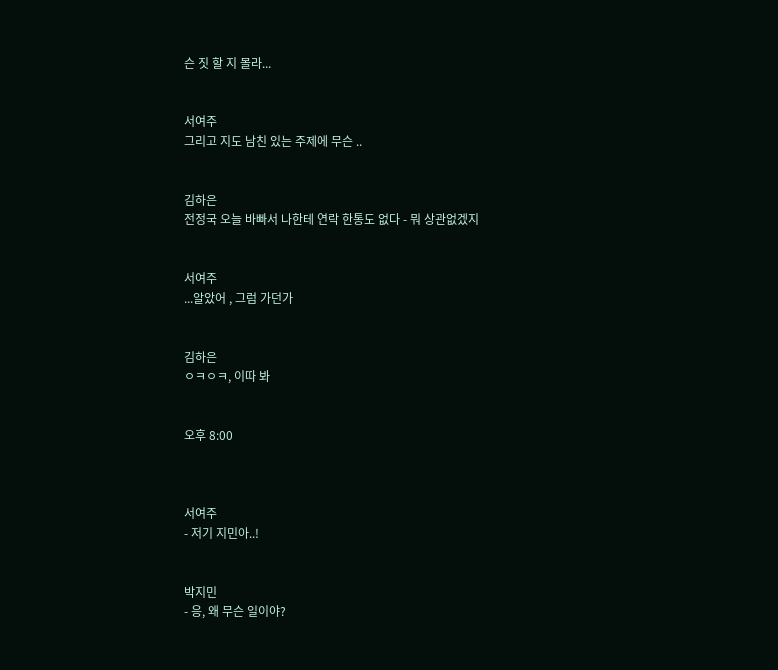슨 짓 할 지 몰라...


서여주
그리고 지도 남친 있는 주제에 무슨 ..


김하은
전정국 오늘 바빠서 나한테 연락 한통도 없다 - 뭐 상관없겠지


서여주
...알았어 , 그럼 가던가


김하은
ㅇㅋㅇㅋ, 이따 봐


오후 8:00



서여주
- 저기 지민아..!


박지민
- 응, 왜 무슨 일이야?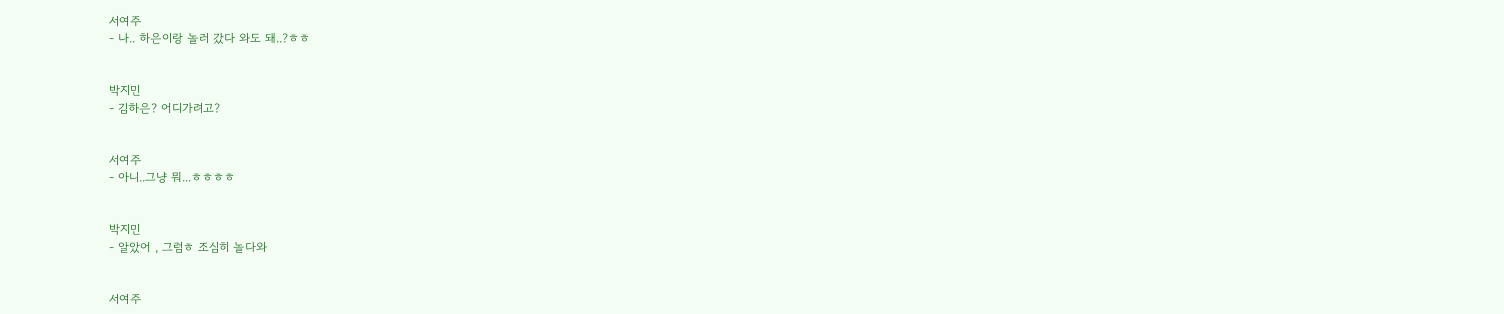서여주
- 나.. 하은이랑 놀러 갔다 와도 돼..?ㅎㅎ


박지민
- 김하은? 어디가려고?


서여주
- 아니..그냥 뭐...ㅎㅎㅎㅎ


박지민
- 알았어 , 그럼ㅎ 조심히 놀다와


서여주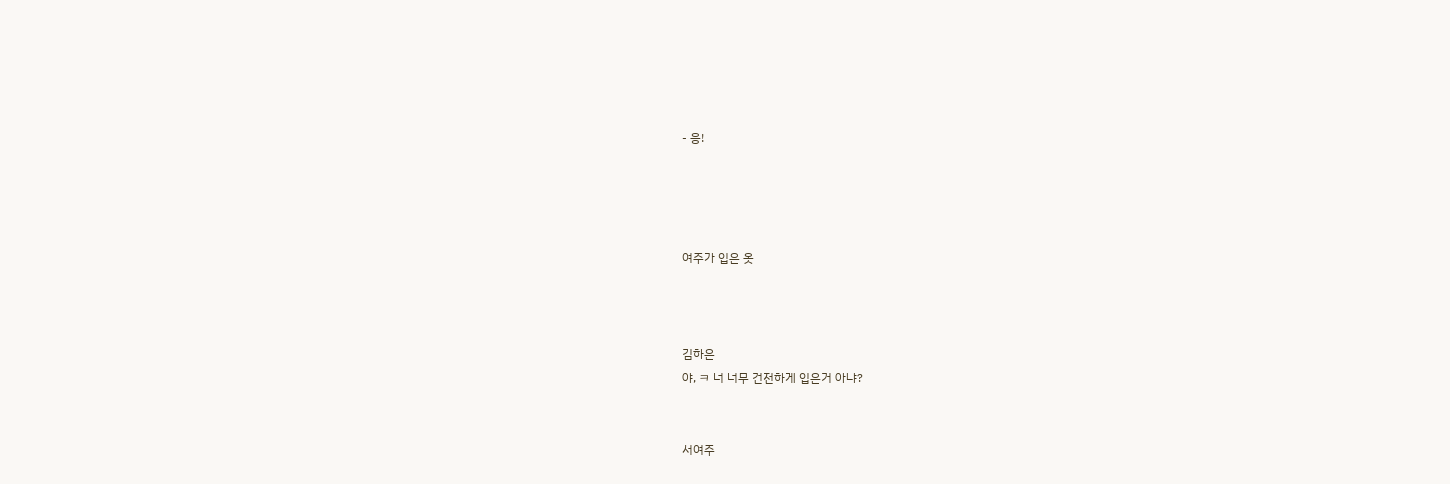- 응!




여주가 입은 옷



김하은
야, ㅋ 너 너무 건전하게 입은거 아냐?


서여주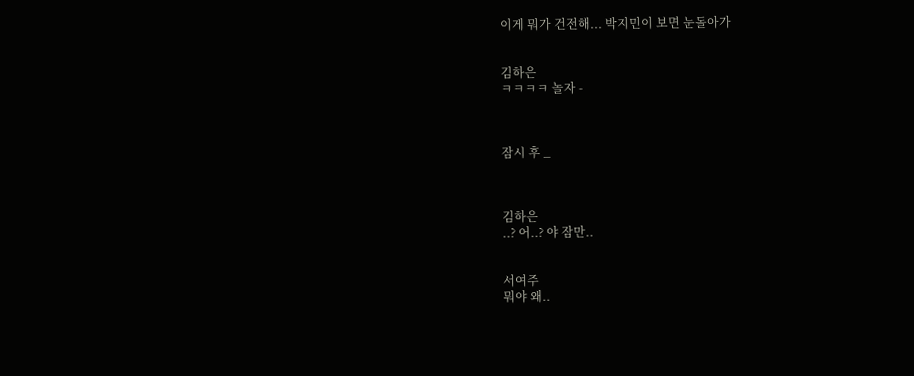이게 뭐가 건전해... 박지민이 보면 눈돌아가


김하은
ㅋㅋㅋㅋ 놀자 -



잠시 후 _



김하은
..? 어..? 야 잠만..


서여주
뭐야 왜..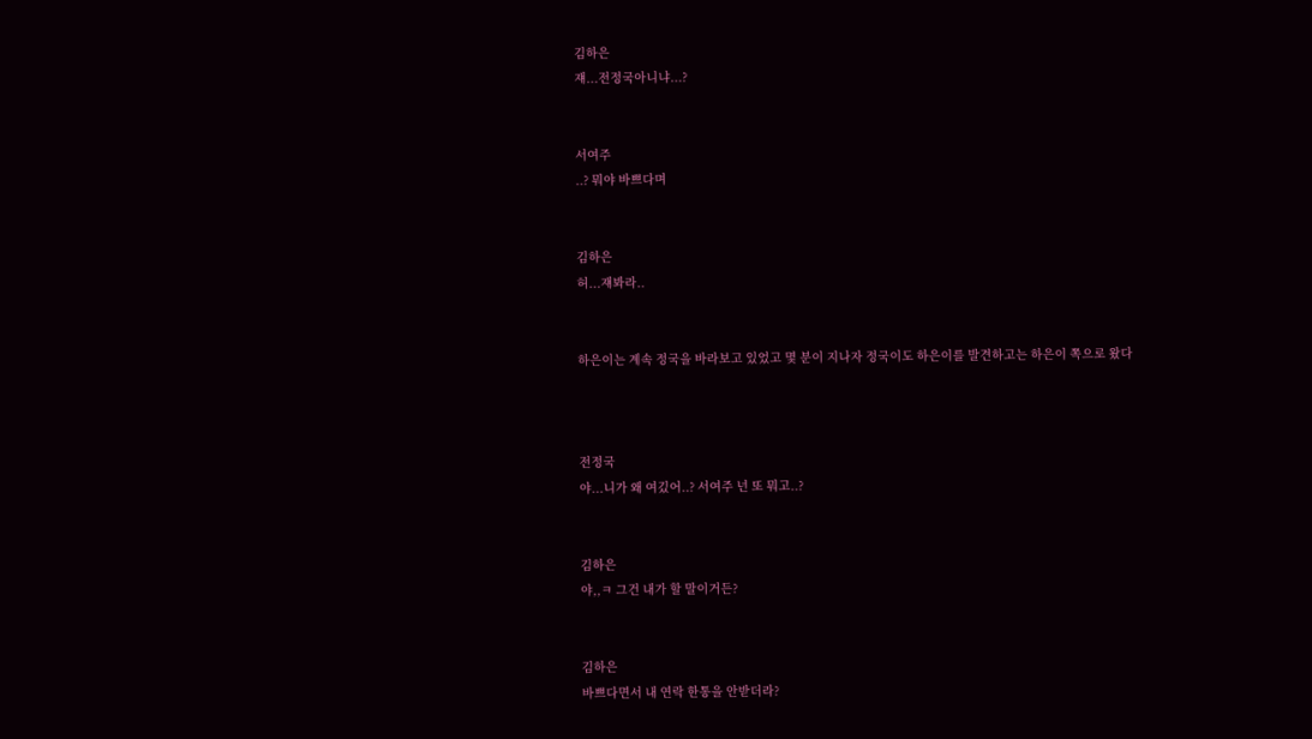김하은
쟤...전정국아니냐...?


서여주
..? 뭐야 바쁘다며


김하은
허...쟤봐라..


하은이는 계속 정국을 바라보고 있었고 몇 분이 지나자 정국이도 하은이를 발견하고는 하은이 쪽으로 왔다



전정국
야...니가 왜 여깄어..? 서여주 넌 또 뭐고..?


김하은
야,,ㅋ 그건 내가 할 말이거든?


김하은
바쁘다면서 내 연락 한통을 안받더라?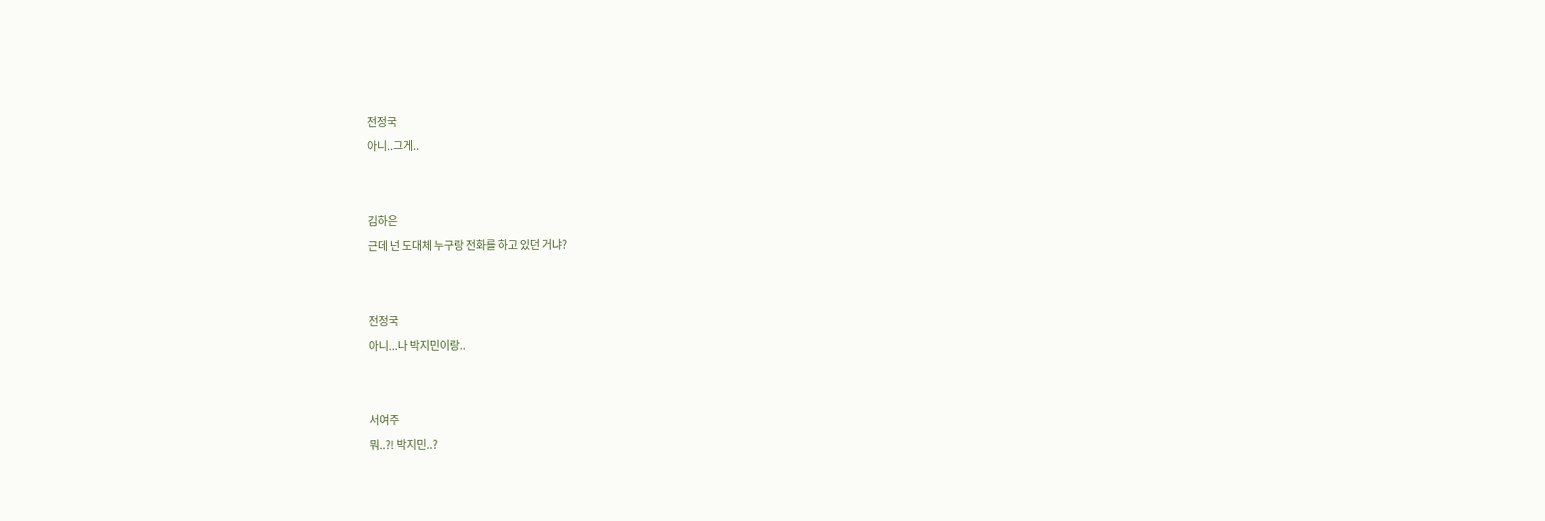전정국
아니..그게..


김하은
근데 넌 도대체 누구랑 전화를 하고 있던 거냐?


전정국
아니...나 박지민이랑..


서여주
뭐..?! 박지민..?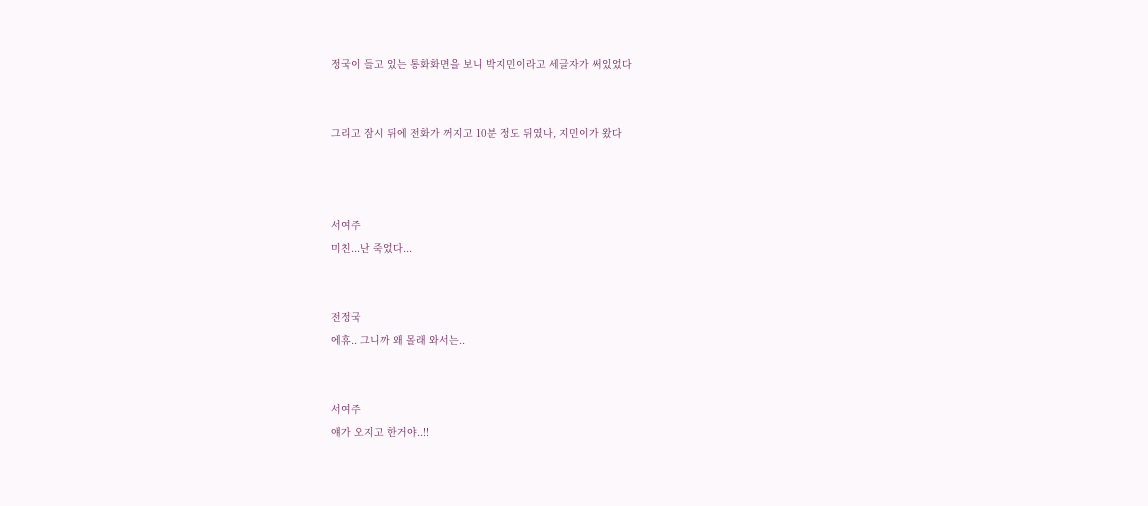정국이 들고 있는 통화화면을 보니 박지민이라고 세글자가 써있었다


그리고 잠시 뒤에 전화가 꺼지고 10분 정도 뒤였나, 지민이가 왔다



서여주
미친...난 죽었다...


전정국
에휴.. 그니까 왜 몰래 와서는..


서여주
얘가 오지고 한거야..!!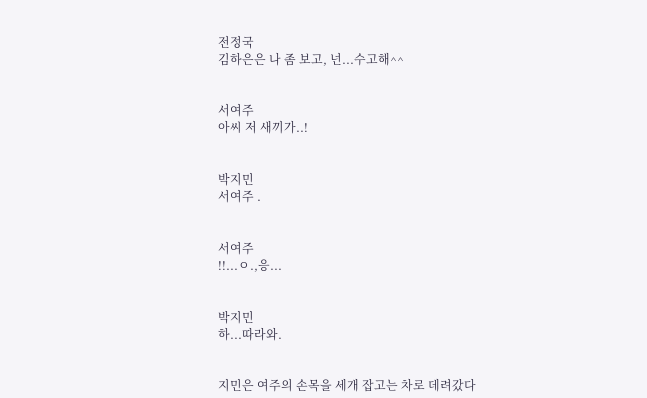전정국
김하은은 나 좀 보고, 넌...수고해^^


서여주
아씨 저 새끼가..!


박지민
서여주 .


서여주
!!...ㅇ.,응...


박지민
하...따라와.


지민은 여주의 손목을 세개 잡고는 차로 데려갔다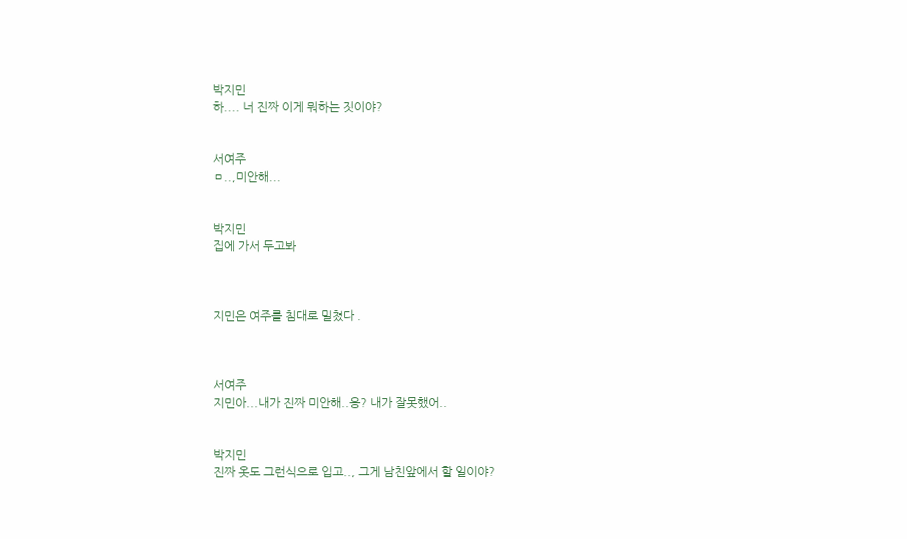박지민
하.... 너 진짜 이게 뭐하는 짓이야?


서여주
ㅁ..,미안해...


박지민
집에 가서 두고봐



지민은 여주를 침대로 밀쳤다 .



서여주
지민아...내가 진짜 미안해..응? 내가 잘못했어..


박지민
진짜 옷도 그런식으로 입고.., 그게 남친앞에서 할 일이야?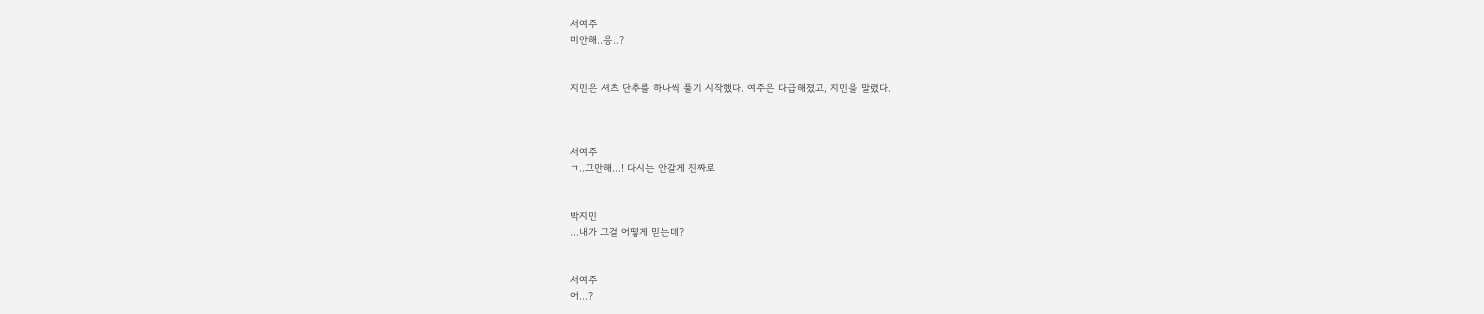서여주
미안해..응..?


지민은 셔츠 단추를 하나씩 풀기 시작했다. 여주은 다급해졌고, 지민을 말렸다.



서여주
ㄱ..그만해...! 다시는 안갈게 진짜로


박지민
...내가 그걸 어떻게 믿는데?


서여주
어...?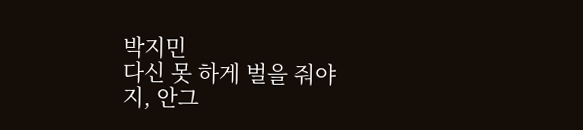박지민
다신 못 하게 벌을 줘야지, 안그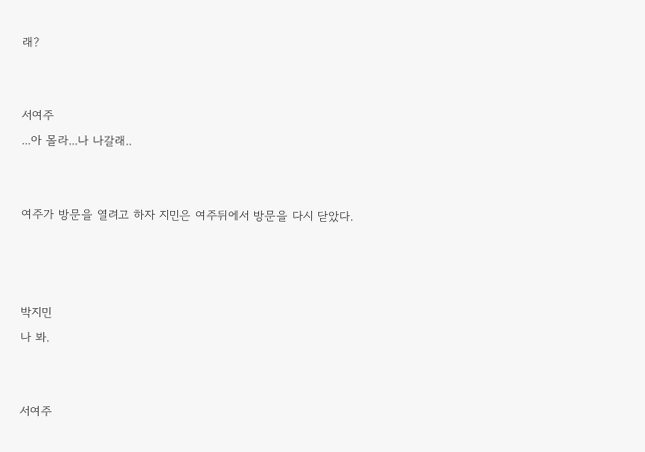래?


서여주
...아 몰라...나 나갈래..


여주가 방문을 열려고 하자 지민은 여주뒤에서 방문을 다시 닫았다.



박지민
나 봐.


서여주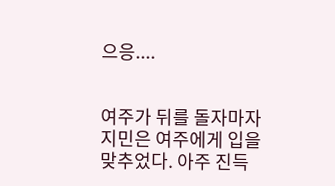으응....


여주가 뒤를 돌자마자 지민은 여주에게 입을 맞추었다. 아주 진득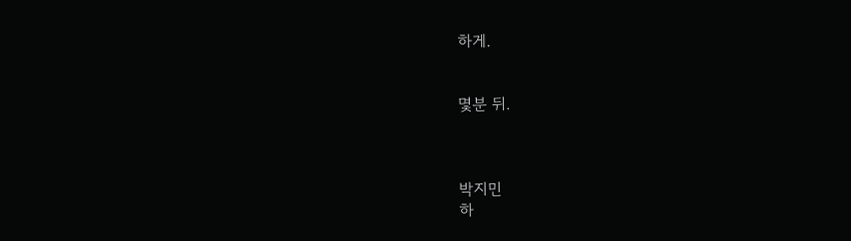하게.


몇분 뒤.



박지민
하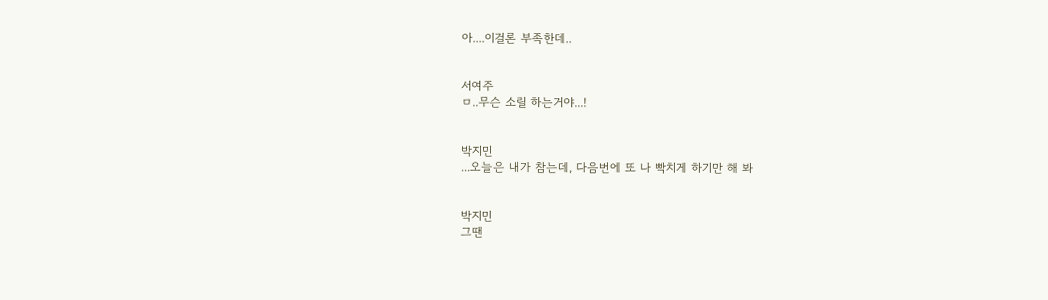아....이걸론 부족한데..


서여주
ㅁ..무슨 소릴 하는거야...!


박지민
...오늘은 내가 참는데, 다음번에 또 나 빡치게 하기만 해 봐


박지민
그땐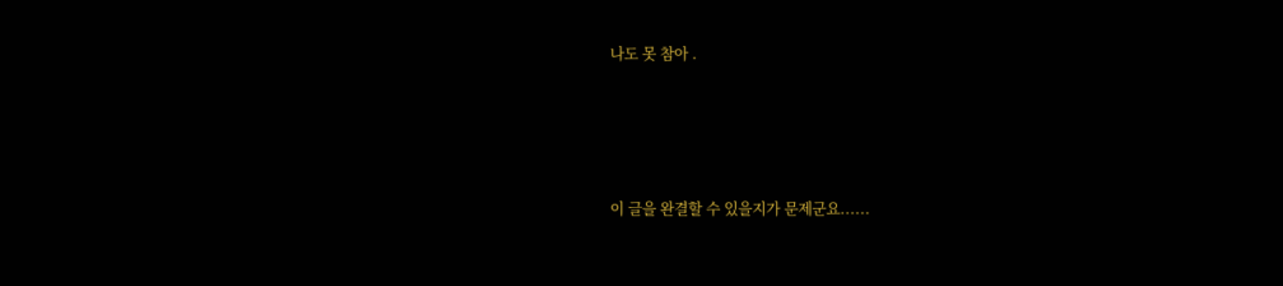나도 못 참아 .




이 글을 완결할 수 있을지가 문제군요......